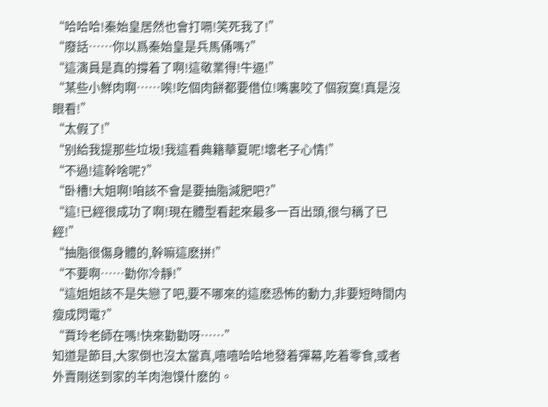“哈哈哈!秦始皇居然也會打嗝!笑死我了!”
“廢話……你以爲秦始皇是兵馬俑嗎?”
“這演員是真的撐着了啊!這敬業得!牛逼!”
“某些小鮮肉啊……唉!吃個肉餅都要借位!嘴裏咬了個寂寞!真是沒眼看!”
“太假了!”
“别給我提那些垃圾!我這看典籍華夏呢!壞老子心情!”
“不過!這幹啥呢?”
“卧槽!大姐啊!咱該不會是要抽脂減肥吧?”
“這!已經很成功了啊!現在體型看起來最多一百出頭,很勻稱了已經!”
“抽脂很傷身體的,幹嘛這麽拼!”
“不要啊……勸你冷靜!”
“這姐姐該不是失戀了吧,要不哪來的這麽恐怖的動力,非要短時間内瘦成閃電?”
“賈玲老師在嗎!快來勸勸呀……”
知道是節目,大家倒也沒太當真,嘻嘻哈哈地發着彈幕,吃着零食,或者外賣剛送到家的羊肉泡馍什麽的。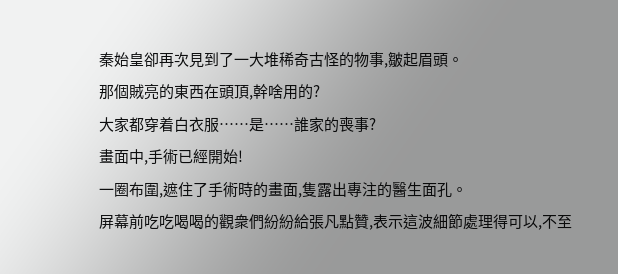秦始皇卻再次見到了一大堆稀奇古怪的物事,皺起眉頭。
那個賊亮的東西在頭頂,幹啥用的?
大家都穿着白衣服……是……誰家的喪事?
畫面中,手術已經開始!
一圈布圍,遮住了手術時的畫面,隻露出專注的醫生面孔。
屏幕前吃吃喝喝的觀衆們紛紛給張凡點贊,表示這波細節處理得可以,不至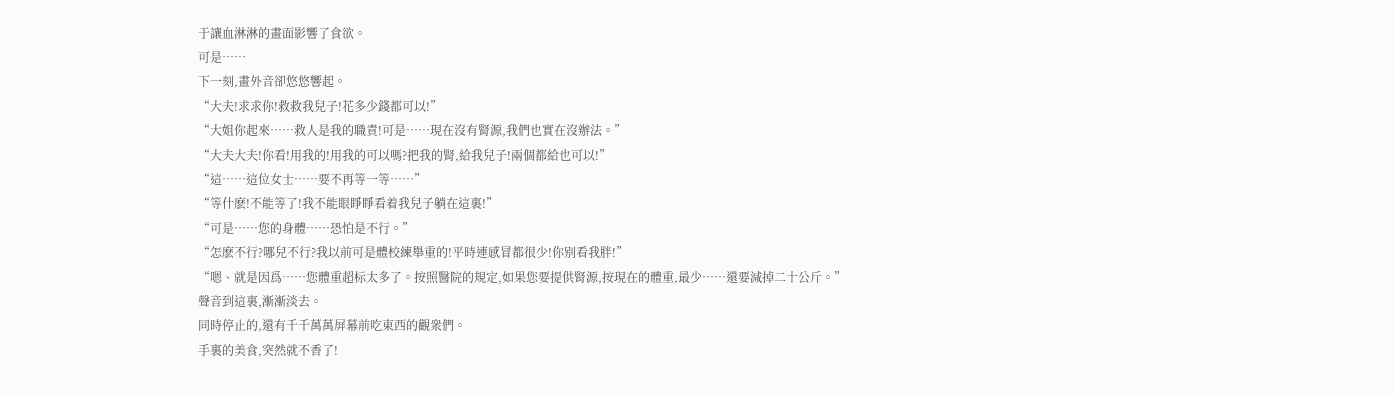于讓血淋淋的畫面影響了食欲。
可是……
下一刻,畫外音卻悠悠響起。
“大夫!求求你!救救我兒子!花多少錢都可以!”
“大姐你起來……救人是我的職責!可是……現在沒有腎源,我們也實在沒辦法。”
“大夫大夫!你看!用我的!用我的可以嗎?把我的腎,給我兒子!兩個都給也可以!”
“這……這位女士……要不再等一等……”
“等什麽!不能等了!我不能眼睜睜看着我兒子躺在這裏!”
“可是……您的身體……恐怕是不行。”
“怎麽不行?哪兒不行?我以前可是體校練舉重的!平時連感冒都很少!你别看我胖!”
“嗯、就是因爲……您體重超标太多了。按照醫院的規定,如果您要提供腎源,按現在的體重,最少……還要減掉二十公斤。”
聲音到這裏,漸漸淡去。
同時停止的,還有千千萬萬屏幕前吃東西的觀衆們。
手裏的美食,突然就不香了!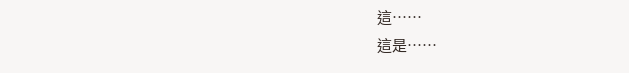這……
這是……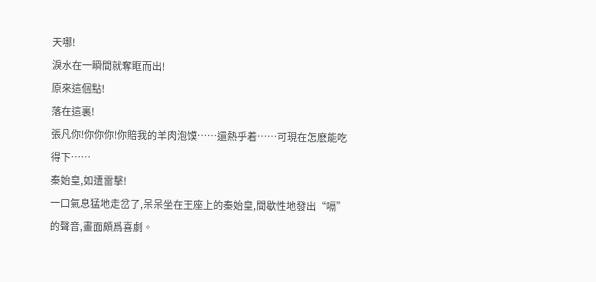天哪!
淚水在一瞬間就奪眶而出!
原來這個點!
落在這裏!
張凡你!你你你!你賠我的羊肉泡馍……還熱乎着……可現在怎麽能吃得下……
秦始皇,如遭雷擊!
一口氣息猛地走岔了,呆呆坐在王座上的秦始皇,間歇性地發出“嗝”的聲音,畫面頗爲喜劇。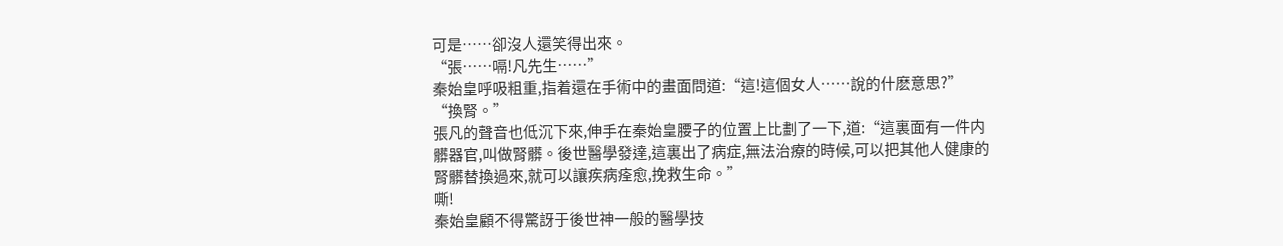可是……卻沒人還笑得出來。
“張……嗝!凡先生……”
秦始皇呼吸粗重,指着還在手術中的畫面問道:“這!這個女人……說的什麽意思?”
“換腎。”
張凡的聲音也低沉下來,伸手在秦始皇腰子的位置上比劃了一下,道:“這裏面有一件内髒器官,叫做腎髒。後世醫學發達,這裏出了病症,無法治療的時候,可以把其他人健康的腎髒替換過來,就可以讓疾病痊愈,挽救生命。”
嘶!
秦始皇顧不得驚訝于後世神一般的醫學技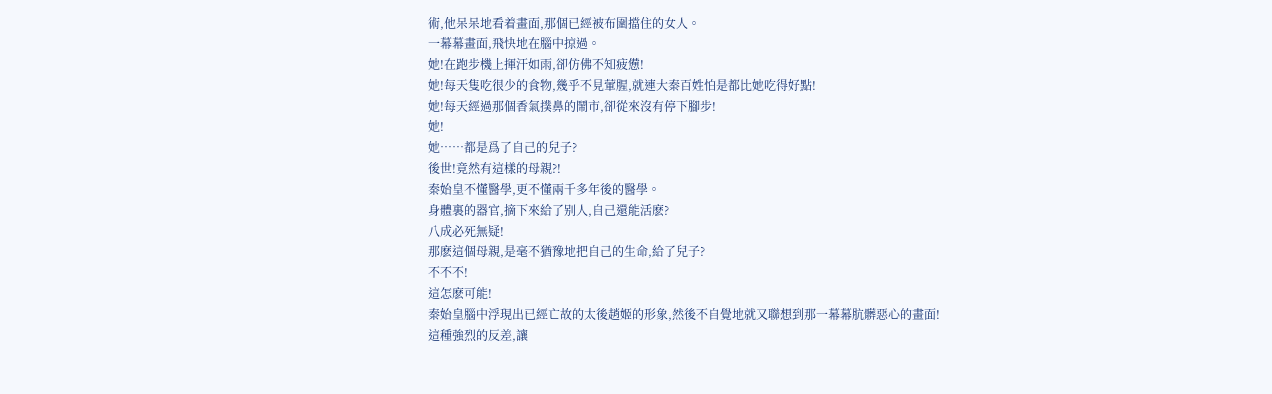術,他呆呆地看着畫面,那個已經被布圍擋住的女人。
一幕幕畫面,飛快地在腦中掠過。
她!在跑步機上揮汗如雨,卻仿佛不知疲憊!
她!每天隻吃很少的食物,幾乎不見葷腥,就連大秦百姓怕是都比她吃得好點!
她!每天經過那個香氣撲鼻的鬧市,卻從來沒有停下腳步!
她!
她……都是爲了自己的兒子?
後世!竟然有這樣的母親?!
秦始皇不懂醫學,更不懂兩千多年後的醫學。
身體裏的器官,摘下來給了别人,自己還能活麽?
八成必死無疑!
那麽這個母親,是毫不猶豫地把自己的生命,給了兒子?
不不不!
這怎麽可能!
秦始皇腦中浮現出已經亡故的太後趙姬的形象,然後不自覺地就又聯想到那一幕幕肮髒惡心的畫面!
這種強烈的反差,讓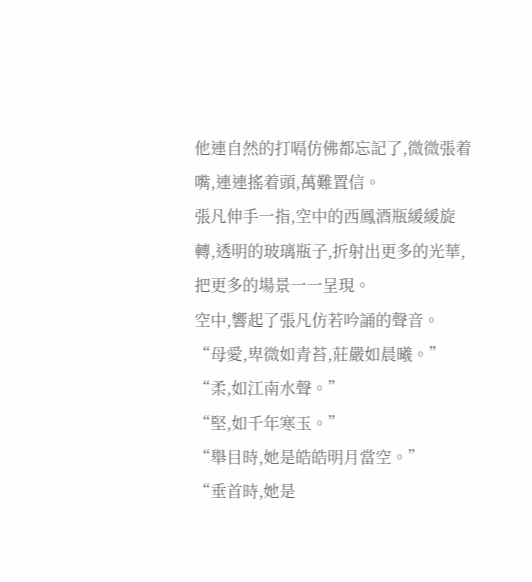他連自然的打嗝仿佛都忘記了,微微張着嘴,連連搖着頭,萬難置信。
張凡伸手一指,空中的西鳳酒瓶緩緩旋轉,透明的玻璃瓶子,折射出更多的光華,把更多的場景一一呈現。
空中,響起了張凡仿若吟誦的聲音。
“母愛,卑微如青苔,莊嚴如晨曦。”
“柔,如江南水聲。”
“堅,如千年寒玉。”
“舉目時,她是皓皓明月當空。”
“垂首時,她是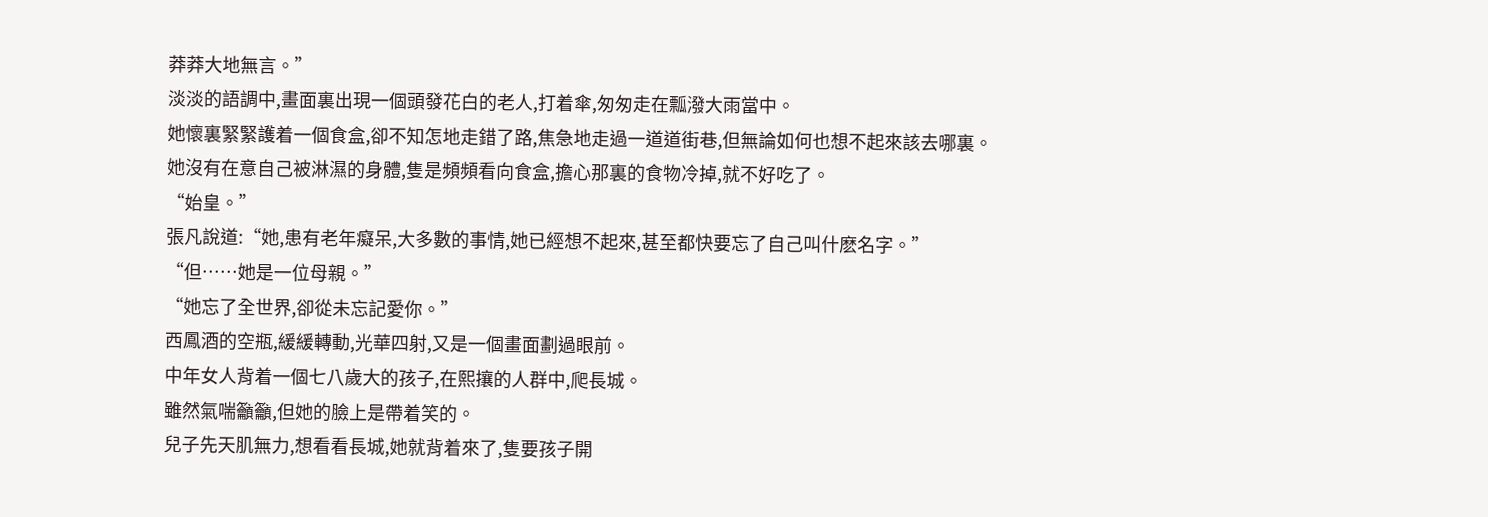莽莽大地無言。”
淡淡的語調中,畫面裏出現一個頭發花白的老人,打着傘,匆匆走在瓢潑大雨當中。
她懷裏緊緊護着一個食盒,卻不知怎地走錯了路,焦急地走過一道道街巷,但無論如何也想不起來該去哪裏。
她沒有在意自己被淋濕的身體,隻是頻頻看向食盒,擔心那裏的食物冷掉,就不好吃了。
“始皇。”
張凡說道:“她,患有老年癡呆,大多數的事情,她已經想不起來,甚至都快要忘了自己叫什麽名字。”
“但……她是一位母親。”
“她忘了全世界,卻從未忘記愛你。”
西鳳酒的空瓶,緩緩轉動,光華四射,又是一個畫面劃過眼前。
中年女人背着一個七八歲大的孩子,在熙攘的人群中,爬長城。
雖然氣喘籲籲,但她的臉上是帶着笑的。
兒子先天肌無力,想看看長城,她就背着來了,隻要孩子開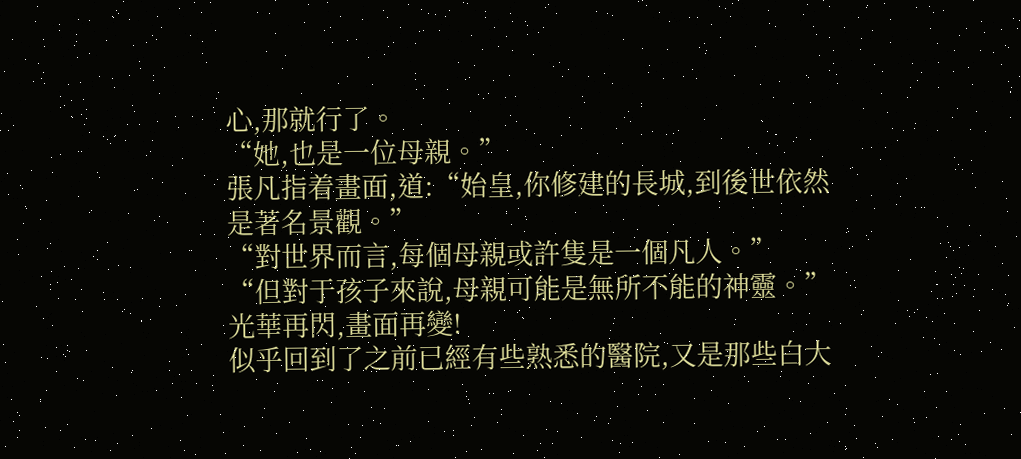心,那就行了。
“她,也是一位母親。”
張凡指着畫面,道:“始皇,你修建的長城,到後世依然是著名景觀。”
“對世界而言,每個母親或許隻是一個凡人。”
“但對于孩子來說,母親可能是無所不能的神靈。”
光華再閃,畫面再變!
似乎回到了之前已經有些熟悉的醫院,又是那些白大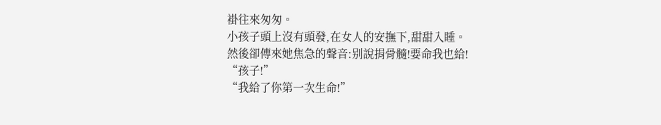褂往來匆匆。
小孩子頭上沒有頭發,在女人的安撫下,甜甜入睡。
然後卻傳來她焦急的聲音:别說捐骨髓!要命我也給!
“孩子!”
“我給了你第一次生命!”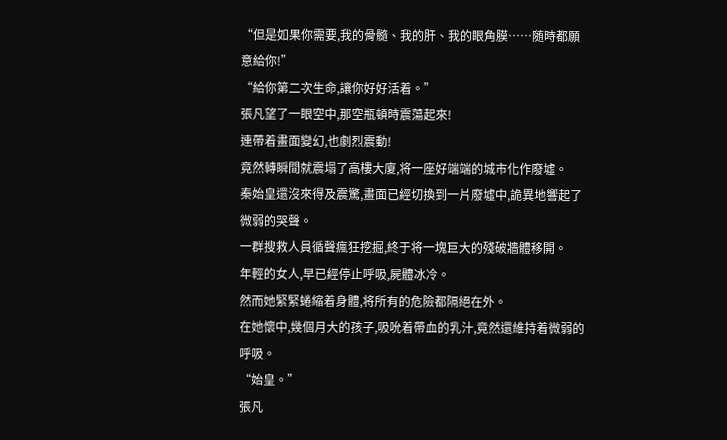“但是如果你需要,我的骨髓、我的肝、我的眼角膜……随時都願意給你!”
“給你第二次生命,讓你好好活着。”
張凡望了一眼空中,那空瓶頓時震蕩起來!
連帶着畫面變幻,也劇烈震動!
竟然轉瞬間就震塌了高樓大廈,将一座好端端的城市化作廢墟。
秦始皇還沒來得及震驚,畫面已經切換到一片廢墟中,詭異地響起了微弱的哭聲。
一群搜救人員循聲瘋狂挖掘,終于将一塊巨大的殘破牆體移開。
年輕的女人,早已經停止呼吸,屍體冰冷。
然而她緊緊蜷縮着身體,将所有的危險都隔絕在外。
在她懷中,幾個月大的孩子,吸吮着帶血的乳汁,竟然還維持着微弱的呼吸。
“始皇。”
張凡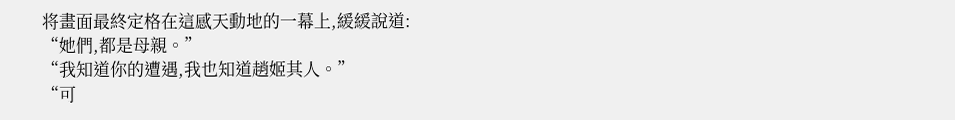将畫面最終定格在這感天動地的一幕上,緩緩說道:
“她們,都是母親。”
“我知道你的遭遇,我也知道趙姬其人。”
“可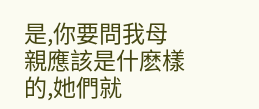是,你要問我母親應該是什麽樣的,她們就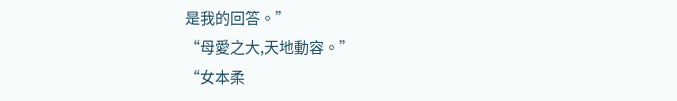是我的回答。”
“母愛之大,天地動容。”
“女本柔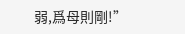弱,爲母則剛!”